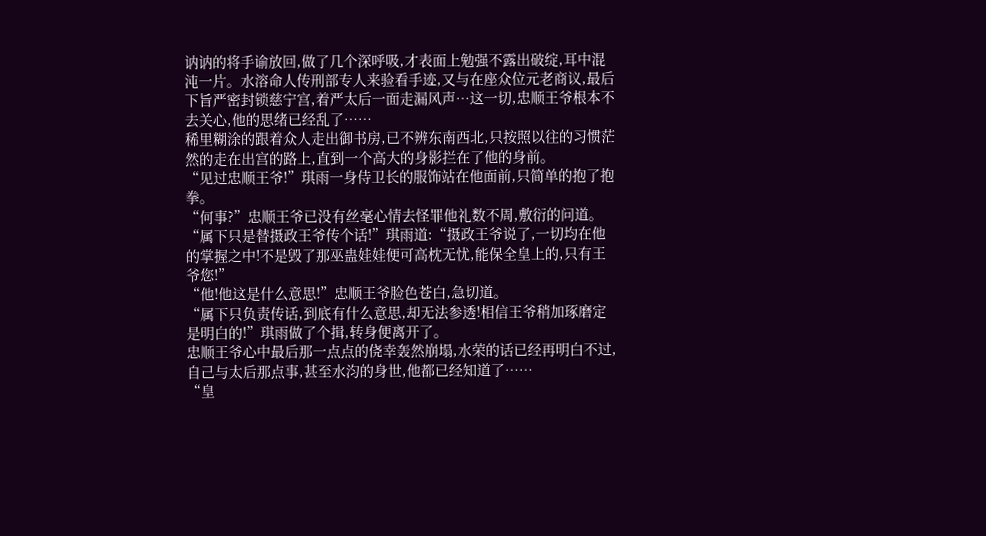讷讷的将手谕放回,做了几个深呼吸,才表面上勉强不露出破绽,耳中混沌一片。水溶命人传刑部专人来验看手迹,又与在座众位元老商议,最后下旨严密封锁慈宁宫,着严太后一面走漏风声…这一切,忠顺王爷根本不去关心,他的思绪已经乱了……
稀里糊涂的跟着众人走出御书房,已不辨东南西北,只按照以往的习惯茫然的走在出宫的路上,直到一个高大的身影拦在了他的身前。
“见过忠顺王爷!”琪雨一身侍卫长的服饰站在他面前,只简单的抱了抱拳。
“何事?”忠顺王爷已没有丝毫心情去怪罪他礼数不周,敷衍的问道。
“属下只是替摄政王爷传个话!”琪雨道:“摄政王爷说了,一切均在他的掌握之中!不是毁了那巫蛊娃娃便可高枕无忧,能保全皇上的,只有王爷您!”
“他!他这是什么意思!”忠顺王爷脸色苍白,急切道。
“属下只负责传话,到底有什么意思,却无法参透!相信王爷稍加琢磨定是明白的!”琪雨做了个揖,转身便离开了。
忠顺王爷心中最后那一点点的侥幸轰然崩塌,水荣的话已经再明白不过,自己与太后那点事,甚至水汮的身世,他都已经知道了……
“皇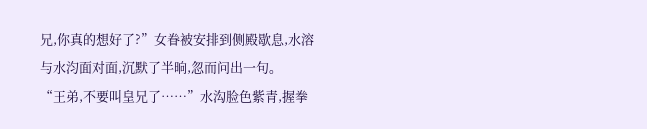兄,你真的想好了?”女眷被安排到侧殿歇息,水溶与水汮面对面,沉默了半晌,忽而问出一句。
“王弟,不要叫皇兄了……”水沟脸色紫青,握拳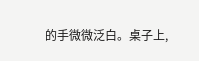的手微微泛白。桌子上,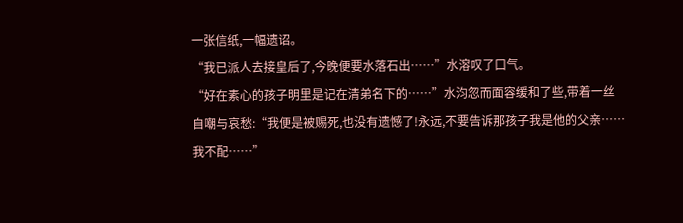一张信纸,一幅遗诏。
“我已派人去接皇后了,今晚便要水落石出……”水溶叹了口气。
“好在素心的孩子明里是记在清弟名下的……”水汮忽而面容缓和了些,带着一丝自嘲与哀愁:“我便是被赐死,也没有遗憾了!永远,不要告诉那孩子我是他的父亲……我不配……”